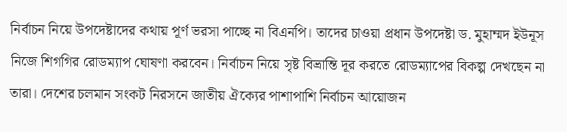নির্বাচন নিয়ে উপদেষ্টাদের কথায় পূর্ণ ভরসা পাচ্ছে না বিএনপি। তাদের চাওয়া প্রধান উপদেষ্টা ড. মুহাম্মদ ইউনূস নিজে শিগগির রোডম্যাপ ঘোষণা করবেন। নির্বাচন নিয়ে সৃষ্ট বিভ্রান্তি দূর করতে রোডম্যাপের বিকল্প দেখছেন না তারা। দেশের চলমান সংকট নিরসনে জাতীয় ঐক্যের পাশাপাশি নির্বাচন আয়োজন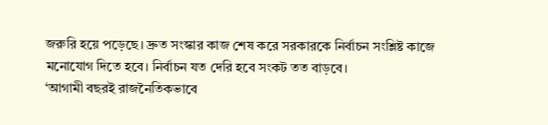জরুরি হয়ে পড়েছে। দ্রুত সংস্কার কাজ শেষ করে সরকারকে নির্বাচন সংশ্লিষ্ট কাজে মনোযোগ দিতে হবে। নির্বাচন যত দেরি হবে সংকট তত বাড়বে।
‘আগামী বছরই রাজনৈতিকভাবে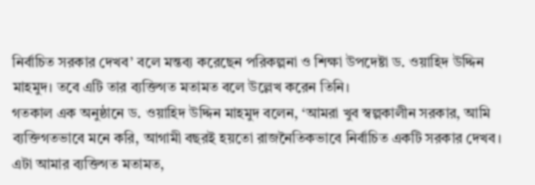নির্বাচিত সরকার দেখব’ বলে মন্তব্য করেছেন পরিকল্পনা ও শিক্ষা উপদেষ্টা ড. ওয়াহিদ উদ্দিন মাহমুদ। তবে এটি তার ব্যক্তিগত মতামত বলে উল্লেখ করেন তিনি।
গতকাল এক অনুষ্ঠানে ড. ওয়াহিদ উদ্দিন মাহমুদ বলেন, ‘আমরা খুব স্বল্পকালীন সরকার, আমি ব্যক্তিগতভাবে মনে করি, আগামী বছরই হয়তো রাজনৈতিকভাবে নির্বাচিত একটি সরকার দেখব। এটা আমার ব্যক্তিগত মতামত,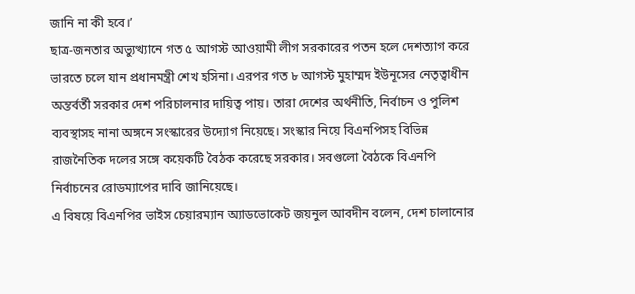জানি না কী হবে।’
ছাত্র-জনতার অভ্যুত্থ্যানে গত ৫ আগস্ট আওয়ামী লীগ সরকারের পতন হলে দেশত্যাগ করে ভারতে চলে যান প্রধানমন্ত্রী শেখ হসিনা। এরপর গত ৮ আগস্ট মুহাম্মদ ইউনূসের নেতৃত্বাধীন অন্তর্বর্তী সরকার দেশ পরিচালনার দায়িত্ব পায়। তারা দেশের অর্থনীতি, নির্বাচন ও পুলিশ ব্যবস্থাসহ নানা অঙ্গনে সংস্কারের উদ্যোগ নিয়েছে। সংস্কার নিয়ে বিএনপিসহ বিভিন্ন রাজনৈতিক দলের সঙ্গে কয়েকটি বৈঠক করেছে সরকার। সবগুলো বৈঠকে বিএনপি নির্বাচনের রোডম্যাপের দাবি জানিয়েছে।
এ বিষয়ে বিএনপির ভাইস চেয়ারম্যান অ্যাডভোকেট জয়নুল আবদীন বলেন, দেশ চালানোর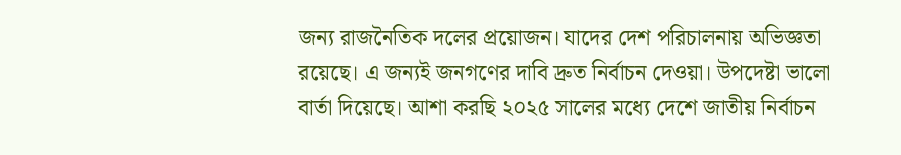জন্য রাজনৈতিক দলের প্রয়োজন। যাদের দেশ পরিচালনায় অভিজ্ঞতা রয়েছে। এ জন্যই জনগণের দাবি দ্রুত নির্বাচন দেওয়া। উপদেষ্টা ভালো বার্তা দিয়েছে। আশা করছি ২০২৫ সালের মধ্যে দেশে জাতীয় নির্বাচন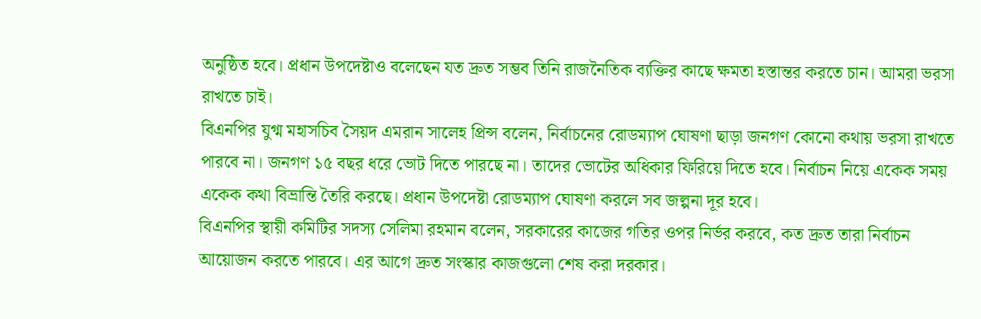অনুষ্ঠিত হবে। প্রধান উপদেষ্টাও বলেছেন যত দ্রুত সম্ভব তিনি রাজনৈতিক ব্যক্তির কাছে ক্ষমতা হস্তান্তর করতে চান। আমরা ভরসা রাখতে চাই।
বিএনপির যুগ্ম মহাসচিব সৈয়দ এমরান সালেহ প্রিন্স বলেন, নির্বাচনের রোডম্যাপ ঘোষণা ছাড়া জনগণ কোনো কথায় ভরসা রাখতে পারবে না। জনগণ ১৫ বছর ধরে ভোট দিতে পারছে না। তাদের ভোটের অধিকার ফিরিয়ে দিতে হবে। নির্বাচন নিয়ে একেক সময় একেক কথা বিভ্রান্তি তৈরি করছে। প্রধান উপদেষ্টা রোডম্যাপ ঘোষণা করলে সব জল্পনা দূর হবে।
বিএনপির স্থায়ী কমিটির সদস্য সেলিমা রহমান বলেন, সরকারের কাজের গতির ওপর নির্ভর করবে, কত দ্রুত তারা নির্বাচন আয়োজন করতে পারবে। এর আগে দ্রুত সংস্কার কাজগুলো শেষ করা দরকার।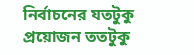নির্বাচনের যতটুকু প্রয়োজন ততটুকু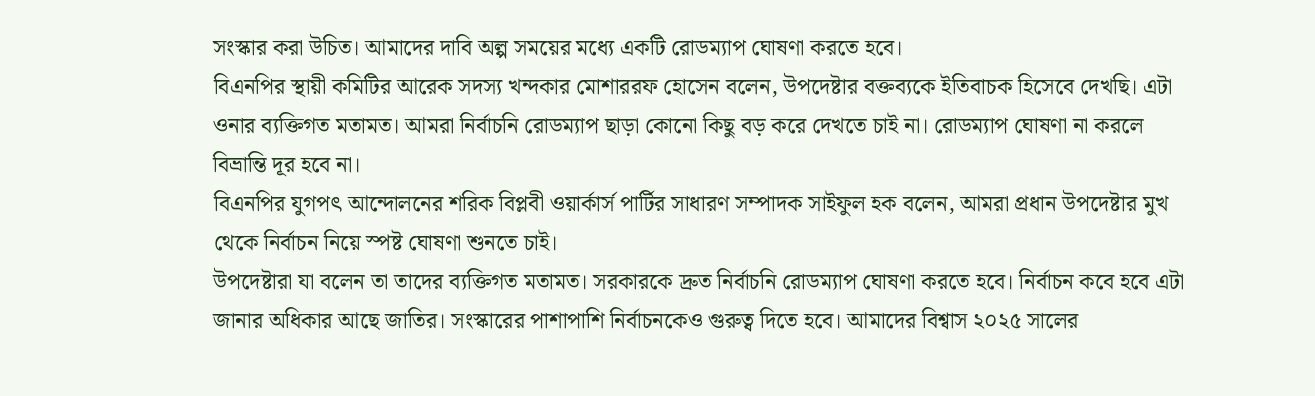সংস্কার করা উচিত। আমাদের দাবি অল্প সময়ের মধ্যে একটি রোডম্যাপ ঘোষণা করতে হবে।
বিএনপির স্থায়ী কমিটির আরেক সদস্য খন্দকার মোশাররফ হোসেন বলেন, উপদেষ্টার বক্তব্যকে ইতিবাচক হিসেবে দেখছি। এটা ওনার ব্যক্তিগত মতামত। আমরা নির্বাচনি রোডম্যাপ ছাড়া কোনো কিছু বড় করে দেখতে চাই না। রোডম্যাপ ঘোষণা না করলে বিভ্রান্তি দূর হবে না।
বিএনপির যুগপৎ আন্দোলনের শরিক বিপ্লবী ওয়ার্কার্স পার্টির সাধারণ সম্পাদক সাইফুল হক বলেন, আমরা প্রধান উপদেষ্টার মুখ থেকে নির্বাচন নিয়ে স্পষ্ট ঘোষণা শুনতে চাই।
উপদেষ্টারা যা বলেন তা তাদের ব্যক্তিগত মতামত। সরকারকে দ্রুত নির্বাচনি রোডম্যাপ ঘোষণা করতে হবে। নির্বাচন কবে হবে এটা জানার অধিকার আছে জাতির। সংস্কারের পাশাপাশি নির্বাচনকেও গুরুত্ব দিতে হবে। আমাদের বিশ্বাস ২০২৫ সালের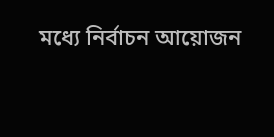মধ্যে নির্বাচন আয়োজন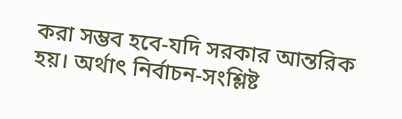করা সম্ভব হবে-যদি সরকার আন্তরিক হয়। অর্থাৎ নির্বাচন-সংশ্লিষ্ট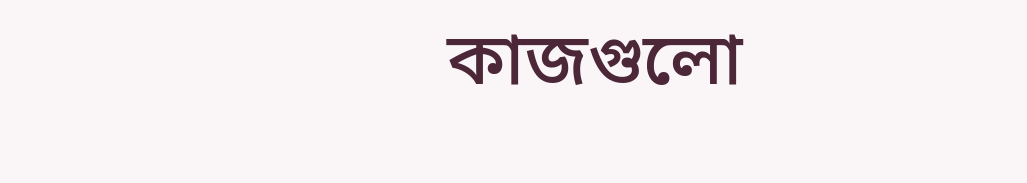কাজগুলো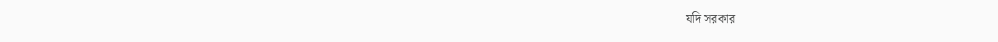যদি সরকার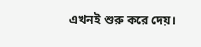এখনই শুরু করে দেয়।